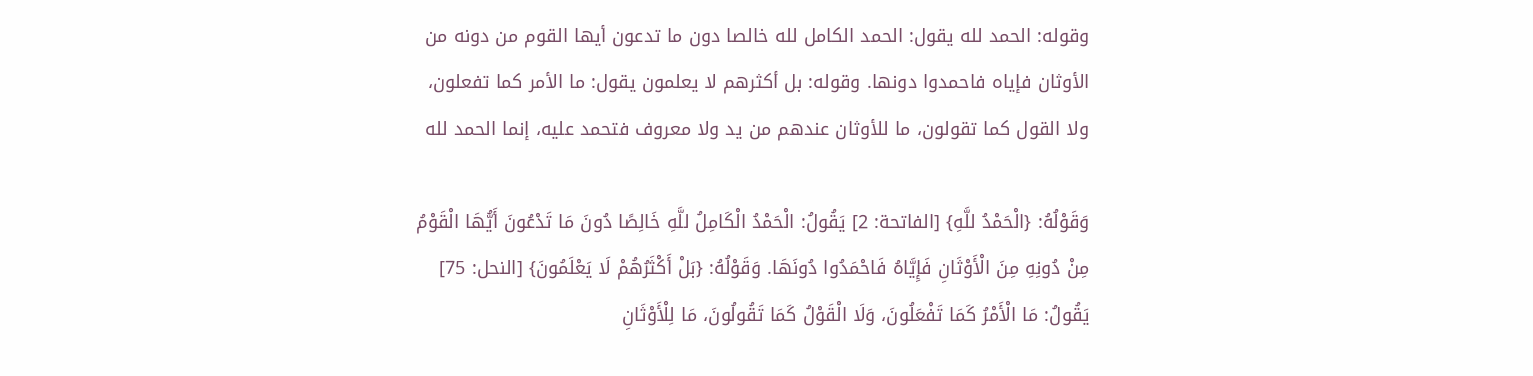وقوله: الحمد لله يقول: الحمد الكامل لله خالصا دون ما تدعون أيها القوم من دونه من الأوثان فإياه فاحمدوا دونها. وقوله: بل أكثرهم لا يعلمون يقول: ما الأمر كما تفعلون، ولا القول كما تقولون، ما للأوثان عندهم من يد ولا معروف فتحمد عليه، إنما الحمد لله

وَقَوْلُهُ: {الْحَمْدُ للَّهِ} [الفاتحة: 2] يَقُولُ: الْحَمْدُ الْكَامِلُ للَّهِ خَالِصًا دُونَ مَا تَدْعُونَ أَيُّهَا الْقَوْمُ مِنْ دُونِهِ مِنَ الْأَوْثَانِ فَإِيَّاهُ فَاحْمَدُوا دُونَهَا. وَقَوْلُهُ: {بَلْ أَكْثَرُهُمْ لَا يَعْلَمُونَ} [النحل: 75] يَقُولُ: مَا الْأَمْرُ كَمَا تَفْعَلُونَ، وَلَا الْقَوْلُ كَمَا تَقُولُونَ، مَا لِلْأَوْثَانِ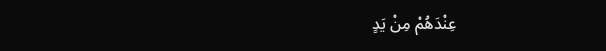عِنْدَهُمْ مِنْ يَدٍ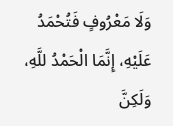وَلَا مَعْرُوفٍ فَتُحْمَدُ عَلَيْهِ، إِنَّمَا الْحَمْدُ للَّهِ، وَلَكِنَّ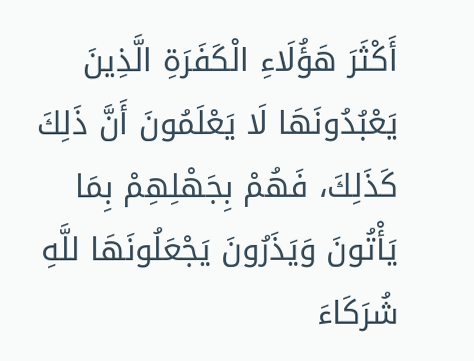أَكْثَرَ هَؤُلَاءِ الْكَفَرَةِ الَّذِينَ يَعْبُدُونَهَا لَا يَعْلَمُونَ أَنَّ ذَلِكَ كَذَلِكَ، فَهُمْ بِجَهْلِهِمْ بِمَا يَأْتُونَ وَيَذَرُونَ يَجْعَلُونَهَا للَّهِ شُرَكَاءَ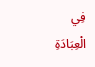فِي الْعِبَادَةِ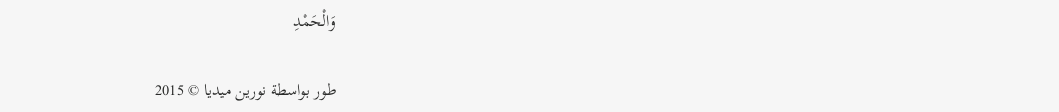وَالْحَمْدِ

طور بواسطة نورين ميديا © 2015